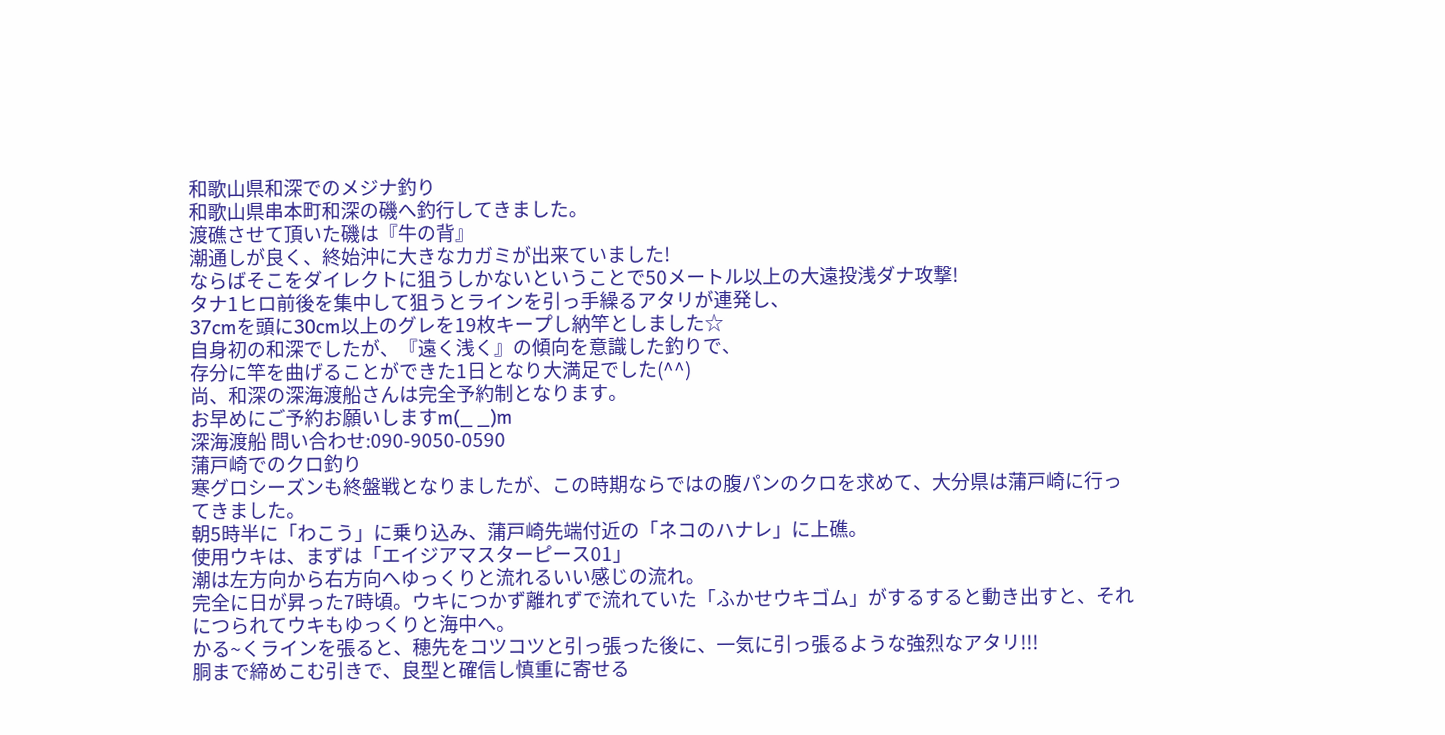和歌山県和深でのメジナ釣り
和歌山県串本町和深の磯へ釣行してきました。
渡礁させて頂いた磯は『牛の背』
潮通しが良く、終始沖に大きなカガミが出来ていました!
ならばそこをダイレクトに狙うしかないということで50メートル以上の大遠投浅ダナ攻撃!
タナ1ヒロ前後を集中して狙うとラインを引っ手繰るアタリが連発し、
37cmを頭に30cm以上のグレを19枚キープし納竿としました☆
自身初の和深でしたが、『遠く浅く』の傾向を意識した釣りで、
存分に竿を曲げることができた1日となり大満足でした(^^)
尚、和深の深海渡船さんは完全予約制となります。
お早めにご予約お願いしますm(_ _)m
深海渡船 問い合わせ:090-9050-0590
蒲戸崎でのクロ釣り
寒グロシーズンも終盤戦となりましたが、この時期ならではの腹パンのクロを求めて、大分県は蒲戸崎に行ってきました。
朝5時半に「わこう」に乗り込み、蒲戸崎先端付近の「ネコのハナレ」に上礁。
使用ウキは、まずは「エイジアマスターピース01」
潮は左方向から右方向へゆっくりと流れるいい感じの流れ。
完全に日が昇った7時頃。ウキにつかず離れずで流れていた「ふかせウキゴム」がするすると動き出すと、それにつられてウキもゆっくりと海中へ。
かる~くラインを張ると、穂先をコツコツと引っ張った後に、一気に引っ張るような強烈なアタリ!!!
胴まで締めこむ引きで、良型と確信し慎重に寄せる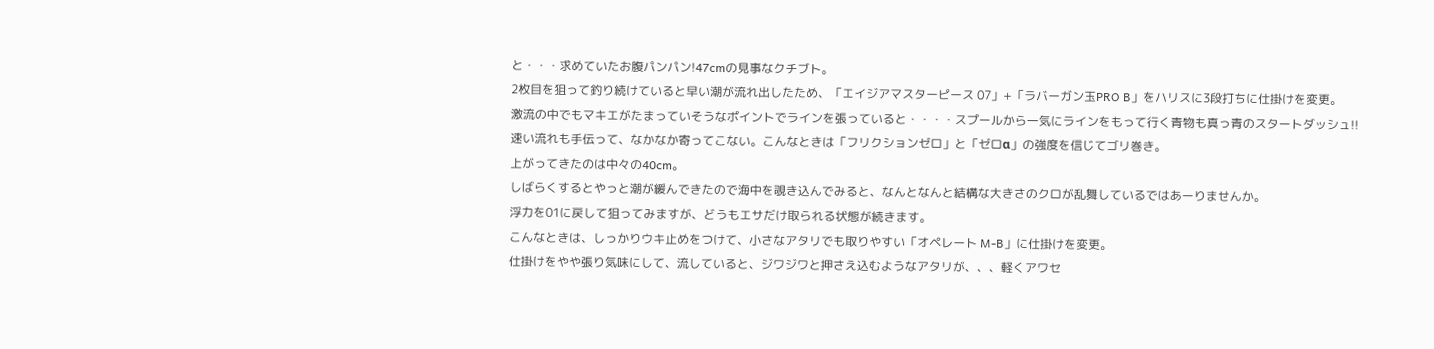と・・・求めていたお腹パンパン!47cmの見事なクチブト。
2枚目を狙って釣り続けていると早い潮が流れ出したため、「エイジアマスターピース 07」+「ラバーガン玉PRO B」をハリスに3段打ちに仕掛けを変更。
激流の中でもマキエがたまっていそうなポイントでラインを張っていると・・・・スプールから一気にラインをもって行く青物も真っ青のスタートダッシュ!!
速い流れも手伝って、なかなか寄ってこない。こんなときは「フリクションゼロ」と「ゼロα」の強度を信じてゴリ巻き。
上がってきたのは中々の40cm。
しばらくするとやっと潮が緩んできたので海中を覗き込んでみると、なんとなんと結構な大きさのクロが乱舞しているではあーりませんか。
浮力を01に戻して狙ってみますが、どうもエサだけ取られる状態が続きます。
こんなときは、しっかりウキ止めをつけて、小さなアタリでも取りやすい「オペレート M-B」に仕掛けを変更。
仕掛けをやや張り気味にして、流していると、ジワジワと押さえ込むようなアタリが、、、軽くアワセ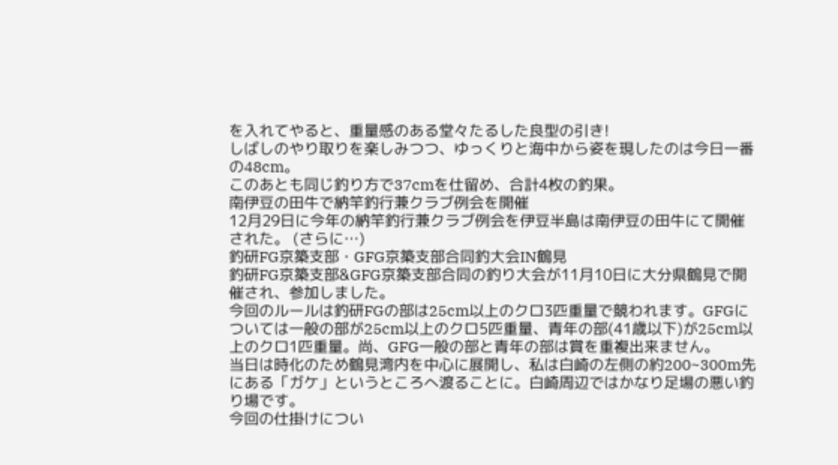を入れてやると、重量感のある堂々たるした良型の引き!
しばしのやり取りを楽しみつつ、ゆっくりと海中から姿を現したのは今日一番の48cm。
このあとも同じ釣り方で37cmを仕留め、合計4枚の釣果。
南伊豆の田牛で納竿釣行兼クラブ例会を開催
12月29日に今年の納竿釣行兼クラブ例会を伊豆半島は南伊豆の田牛にて開催された。 (さらに…)
釣研FG京築支部・GFG京築支部合同釣大会IN鶴見
釣研FG京築支部&GFG京築支部合同の釣り大会が11月10日に大分県鶴見で開催され、参加しました。
今回のルールは釣研FGの部は25cm以上のクロ3匹重量で競われます。GFGについては一般の部が25cm以上のクロ5匹重量、青年の部(41歳以下)が25cm以上のクロ1匹重量。尚、GFG一般の部と青年の部は賞を重複出来ません。
当日は時化のため鶴見湾内を中心に展開し、私は白崎の左側の約200~300m先にある「ガケ」というところへ渡ることに。白崎周辺ではかなり足場の悪い釣り場です。
今回の仕掛けについ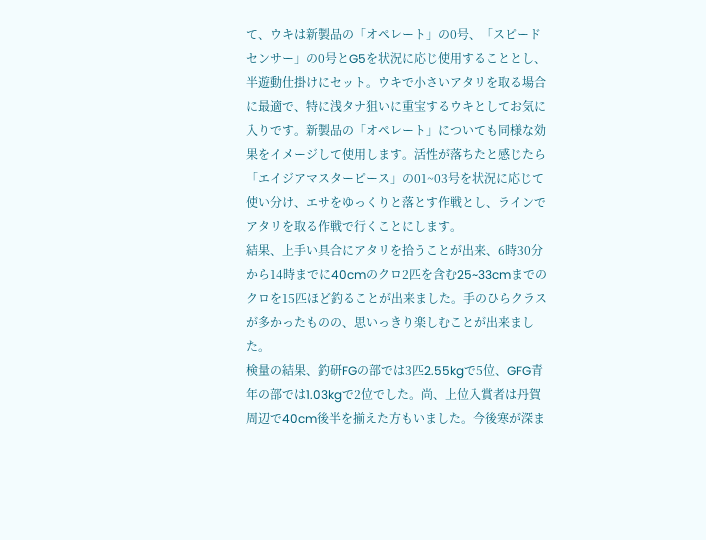て、ウキは新製品の「オペレート」の0号、「スピードセンサー」の0号とG5を状況に応じ使用することとし、半遊動仕掛けにセット。ウキで小さいアタリを取る場合に最適で、特に浅タナ狙いに重宝するウキとしてお気に入りです。新製品の「オペレート」についても同様な効果をイメージして使用します。活性が落ちたと感じたら「エイジアマスターピース」の01~03号を状況に応じて使い分け、エサをゆっくりと落とす作戦とし、ラインでアタリを取る作戦で行くことにします。
結果、上手い具合にアタリを拾うことが出来、6時30分から14時までに40cmのクロ2匹を含む25~33cmまでのクロを15匹ほど釣ることが出来ました。手のひらクラスが多かったものの、思いっきり楽しむことが出来ました。
検量の結果、釣研FGの部では3匹2.55kgで5位、GFG青年の部では1.03kgで2位でした。尚、上位入賞者は丹賀周辺で40cm後半を揃えた方もいました。今後寒が深ま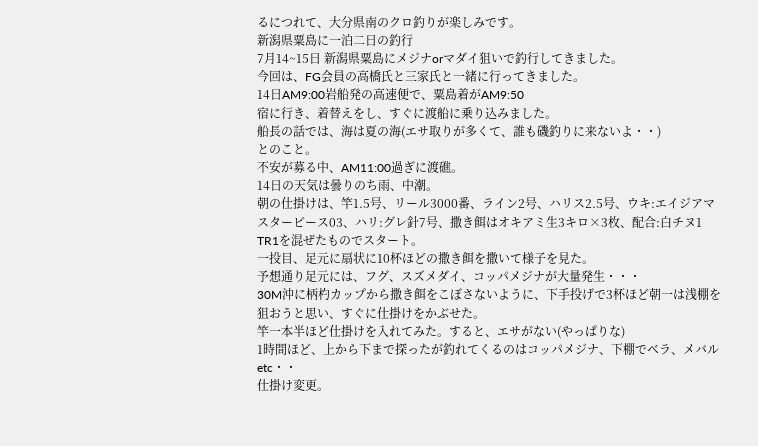るにつれて、大分県南のクロ釣りが楽しみです。
新潟県粟島に一泊二日の釣行
7月14~15日 新潟県粟島にメジナorマダイ狙いで釣行してきました。
今回は、FG会員の高橋氏と三家氏と一緒に行ってきました。
14日AM9:00岩船発の高速便で、粟島着がAM9:50
宿に行き、着替えをし、すぐに渡船に乗り込みました。
船長の話では、海は夏の海(エサ取りが多くて、誰も磯釣りに来ないよ・・)
とのこと。
不安が募る中、AM11:00過ぎに渡礁。
14日の天気は曇りのち雨、中潮。
朝の仕掛けは、竿1.5号、リール3000番、ライン2号、ハリス2.5号、ウキ:エイジアマスターピース03、ハリ:グレ針7号、撒き餌はオキアミ生3キロ×3枚、配合:白チヌ1 TR1を混ぜたものでスタート。
一投目、足元に扇状に10杯ほどの撒き餌を撒いて様子を見た。
予想通り足元には、フグ、スズメダイ、コッパメジナが大量発生・・・
30M沖に柄杓カップから撒き餌をこぼさないように、下手投げで3杯ほど朝一は浅棚を狙おうと思い、すぐに仕掛けをかぶせた。
竿一本半ほど仕掛けを入れてみた。すると、エサがない(やっぱりな)
1時間ほど、上から下まで探ったが釣れてくるのはコッパメジナ、下棚でベラ、メバルetc・・
仕掛け変更。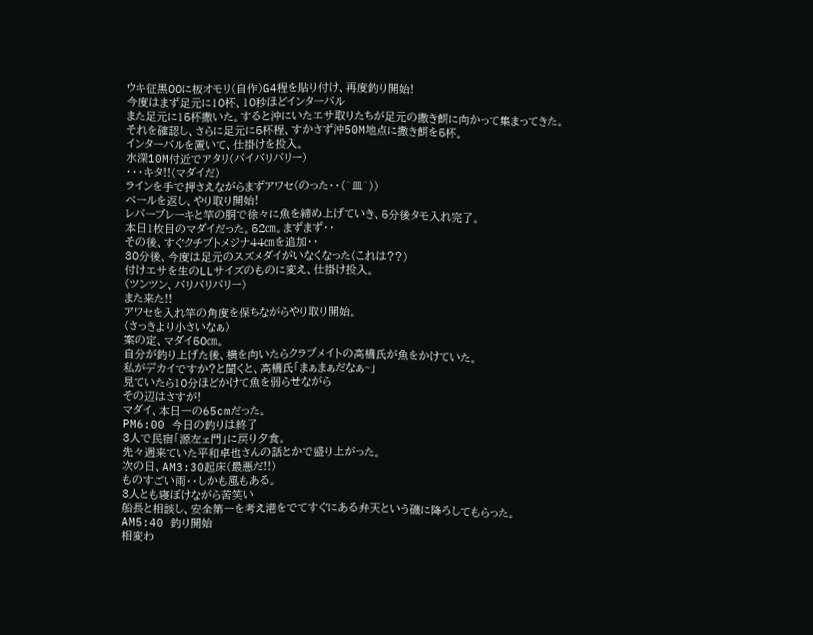ウキ征黒00に板オモリ(自作)G4程を貼り付け、再度釣り開始!
今度はまず足元に10杯、10秒ほどインターバル
また足元に15杯撒いた。すると沖にいたエサ取りたちが足元の撒き餌に向かって集まってきた。
それを確認し、さらに足元に5杯程、すかさず沖50M地点に撒き餌を5杯。
インターバルを置いて、仕掛けを投入。
水深10M付近でアタリ(バイバリバリー)
・・・キタ!!(マダイだ)
ラインを手で押さえながらまずアワセ(のった・・(^皿^))
ベールを返し、やり取り開始!
レバーブレーキと竿の胴で徐々に魚を締め上げていき、5分後タモ入れ完了。
本日1枚目のマダイだった。52㎝。まずまず・・
その後、すぐクチブトメジナ44㎝を追加・・
30分後、今度は足元のスズメダイがいなくなった(これは??)
付けエサを生のLLサイズのものに変え、仕掛け投入。
(ツンツン、バリバリバリー)
また来た!!
アワセを入れ竿の角度を保ちながらやり取り開始。
(さっきより小さいなぁ)
案の定、マダイ50㎝。
自分が釣り上げた後、横を向いたらクラブメイトの高橋氏が魚をかけていた。
私がデカイですか?と聞くと、高橋氏「まぁまぁだなぁ~」
見ていたら10分ほどかけて魚を弱らせながら
その辺はさすが!
マダイ、本日一の65cmだった。
PM6:00 今日の釣りは終了
3人で民宿「源左ェ門」に戻り夕食。
先々週来ていた平和卓也さんの話とかで盛り上がった。
次の日、AM3:30起床(最悪だ!!)
ものすごい雨・・しかも風もある。
3人とも寝ぼけながら苦笑い
船長と相談し、安全第一を考え港をでてすぐにある弁天という磯に降ろしてもらった。
AM5:40 釣り開始
相変わ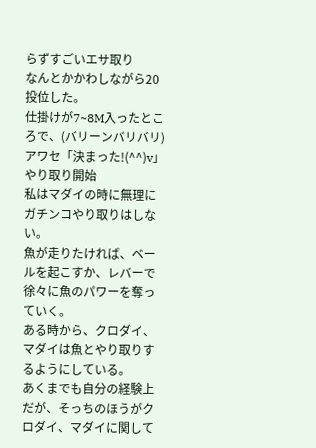らずすごいエサ取り
なんとかかわしながら20投位した。
仕掛けが7~8M入ったところで、(バリーンバリバリ)
アワセ「決まった!(^^)v」
やり取り開始
私はマダイの時に無理にガチンコやり取りはしない。
魚が走りたければ、ベールを起こすか、レバーで徐々に魚のパワーを奪っていく。
ある時から、クロダイ、マダイは魚とやり取りするようにしている。
あくまでも自分の経験上だが、そっちのほうがクロダイ、マダイに関して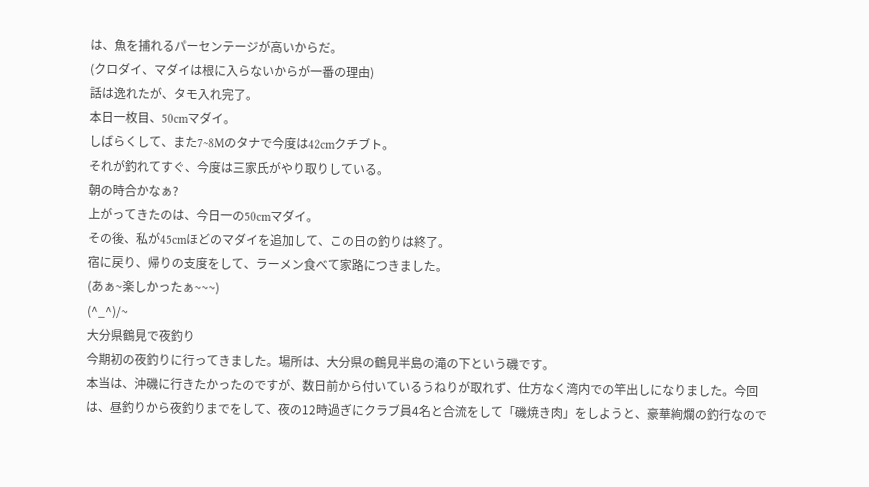は、魚を捕れるパーセンテージが高いからだ。
(クロダイ、マダイは根に入らないからが一番の理由)
話は逸れたが、タモ入れ完了。
本日一枚目、50cmマダイ。
しばらくして、また7~8Mのタナで今度は42cmクチブト。
それが釣れてすぐ、今度は三家氏がやり取りしている。
朝の時合かなぁ?
上がってきたのは、今日一の50cmマダイ。
その後、私が45cmほどのマダイを追加して、この日の釣りは終了。
宿に戻り、帰りの支度をして、ラーメン食べて家路につきました。
(あぁ~楽しかったぁ~~~)
(^_^)/~
大分県鶴見で夜釣り
今期初の夜釣りに行ってきました。場所は、大分県の鶴見半島の滝の下という磯です。
本当は、沖磯に行きたかったのですが、数日前から付いているうねりが取れず、仕方なく湾内での竿出しになりました。今回は、昼釣りから夜釣りまでをして、夜の12時過ぎにクラブ員4名と合流をして「磯焼き肉」をしようと、豪華絢爛の釣行なので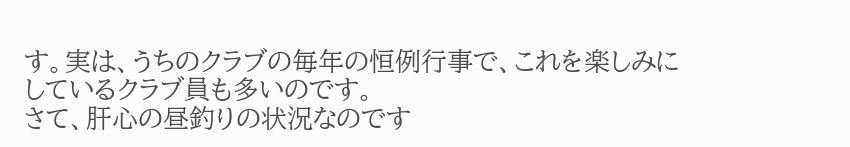す。実は、うちのクラブの毎年の恒例行事で、これを楽しみにしているクラブ員も多いのです。
さて、肝心の昼釣りの状況なのです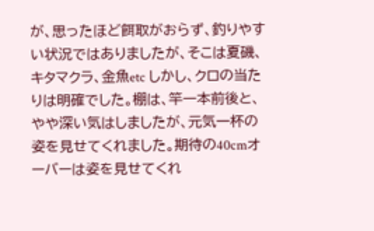が、思ったほど餌取がおらず、釣りやすい状況ではありましたが、そこは夏磯、キタマクラ、金魚etc しかし、クロの当たりは明確でした。棚は、竿一本前後と、やや深い気はしましたが、元気一杯の姿を見せてくれました。期待の40cmオーバーは姿を見せてくれ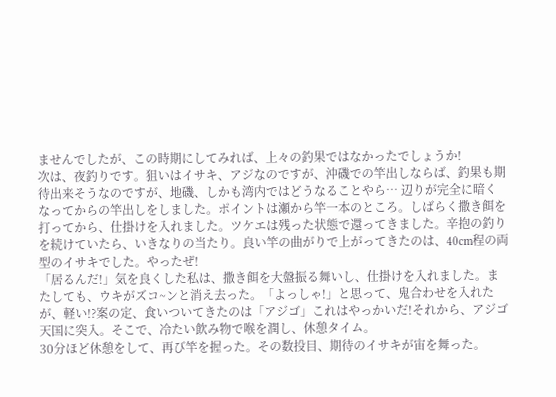ませんでしたが、この時期にしてみれば、上々の釣果ではなかったでしょうか!
次は、夜釣りです。狙いはイサキ、アジなのですが、沖磯での竿出しならば、釣果も期待出来そうなのですが、地磯、しかも湾内ではどうなることやら… 辺りが完全に暗くなってからの竿出しをしました。ポイントは瀬から竿一本のところ。しばらく撒き餌を打ってから、仕掛けを入れました。ツケエは残った状態で還ってきました。辛抱の釣りを続けていたら、いきなりの当たり。良い竿の曲がりで上がってきたのは、40cm程の両型のイサキでした。やったぜ!
「居るんだ!」気を良くした私は、撒き餌を大盤振る舞いし、仕掛けを入れました。またしても、ウキがズコ~ンと消え去った。「よっしゃ!」と思って、鬼合わせを入れたが、軽い!?案の定、食いついてきたのは「アジゴ」これはやっかいだ!それから、アジゴ天国に突入。そこで、冷たい飲み物で喉を潤し、休憩タイム。
30分ほど休憩をして、再び竿を握った。その数投目、期待のイサキが宙を舞った。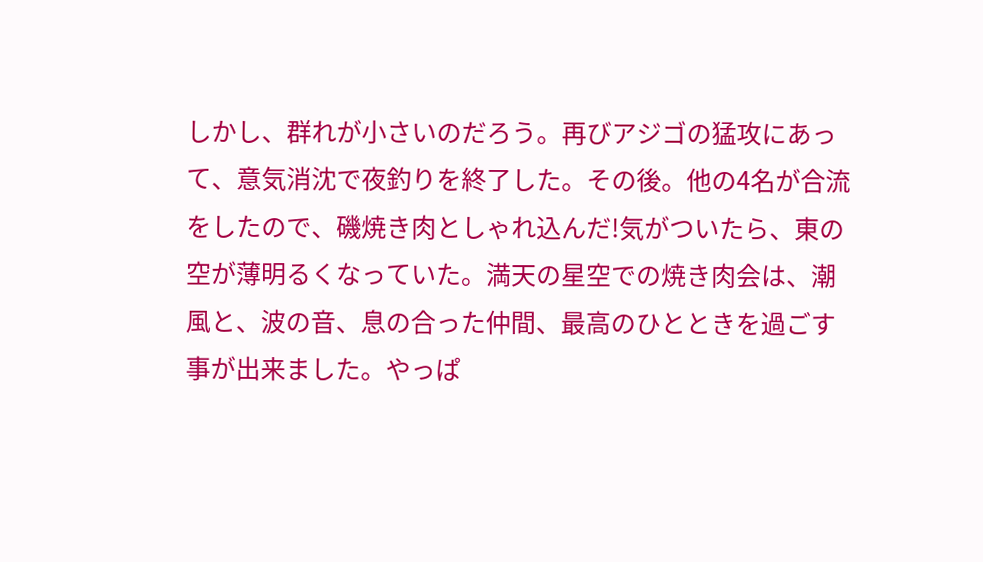しかし、群れが小さいのだろう。再びアジゴの猛攻にあって、意気消沈で夜釣りを終了した。その後。他の4名が合流をしたので、磯焼き肉としゃれ込んだ!気がついたら、東の空が薄明るくなっていた。満天の星空での焼き肉会は、潮風と、波の音、息の合った仲間、最高のひとときを過ごす事が出来ました。やっぱ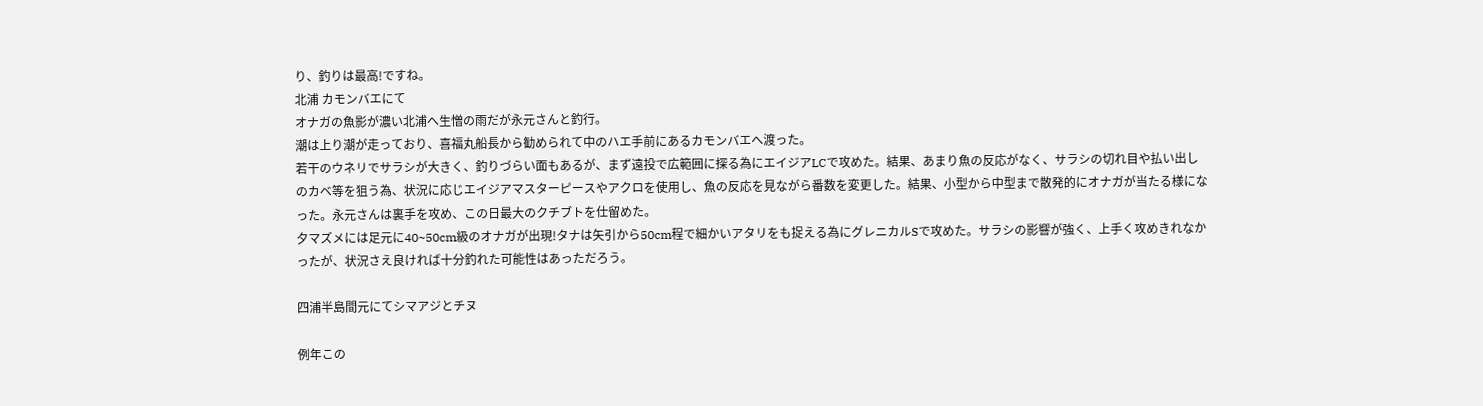り、釣りは最高!ですね。
北浦 カモンバエにて
オナガの魚影が濃い北浦へ生憎の雨だが永元さんと釣行。
潮は上り潮が走っており、喜福丸船長から勧められて中のハエ手前にあるカモンバエへ渡った。
若干のウネリでサラシが大きく、釣りづらい面もあるが、まず遠投で広範囲に探る為にエイジアLCで攻めた。結果、あまり魚の反応がなく、サラシの切れ目や払い出しのカベ等を狙う為、状況に応じエイジアマスターピースやアクロを使用し、魚の反応を見ながら番数を変更した。結果、小型から中型まで散発的にオナガが当たる様になった。永元さんは裏手を攻め、この日最大のクチブトを仕留めた。
夕マズメには足元に40~50cm級のオナガが出現!タナは矢引から50cm程で細かいアタリをも捉える為にグレニカルSで攻めた。サラシの影響が強く、上手く攻めきれなかったが、状況さえ良ければ十分釣れた可能性はあっただろう。

四浦半島間元にてシマアジとチヌ

例年この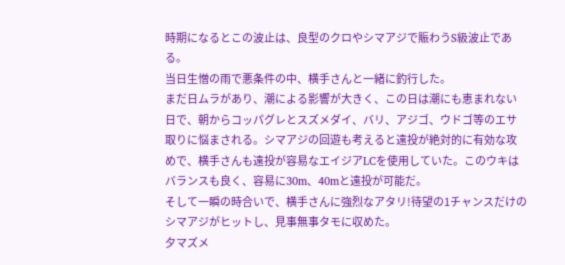時期になるとこの波止は、良型のクロやシマアジで賑わうS級波止である。
当日生憎の雨で悪条件の中、横手さんと一緒に釣行した。
まだ日ムラがあり、潮による影響が大きく、この日は潮にも恵まれない日で、朝からコッパグレとスズメダイ、バリ、アジゴ、ウドゴ等のエサ取りに悩まされる。シマアジの回遊も考えると遠投が絶対的に有効な攻めで、横手さんも遠投が容易なエイジアLCを使用していた。このウキはバランスも良く、容易に30m、40mと遠投が可能だ。
そして一瞬の時合いで、横手さんに強烈なアタリ!待望の1チャンスだけのシマアジがヒットし、見事無事タモに収めた。
夕マズメ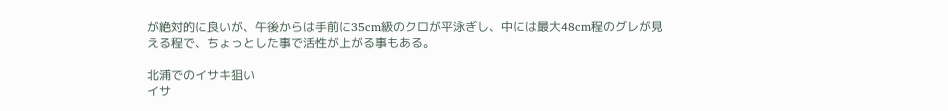が絶対的に良いが、午後からは手前に35cm級のクロが平泳ぎし、中には最大48cm程のグレが見える程で、ちょっとした事で活性が上がる事もある。

北浦でのイサキ狙い
イサ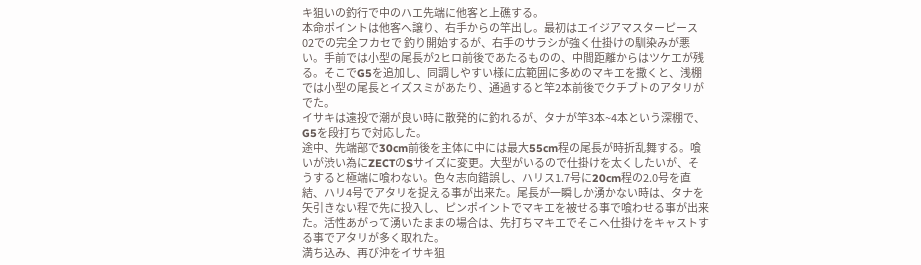キ狙いの釣行で中のハエ先端に他客と上礁する。
本命ポイントは他客へ譲り、右手からの竿出し。最初はエイジアマスターピース02での完全フカセで 釣り開始するが、右手のサラシが強く仕掛けの馴染みが悪い。手前では小型の尾長が2ヒロ前後であたるものの、中間距離からはツケエが残る。そこでG5を追加し、同調しやすい様に広範囲に多めのマキエを撒くと、浅棚では小型の尾長とイズスミがあたり、通過すると竿2本前後でクチブトのアタリがでた。
イサキは遠投で潮が良い時に散発的に釣れるが、タナが竿3本~4本という深棚で、G5を段打ちで対応した。
途中、先端部で30cm前後を主体に中には最大55cm程の尾長が時折乱舞する。喰いが渋い為にZECTのSサイズに変更。大型がいるので仕掛けを太くしたいが、そうすると極端に喰わない。色々志向錯誤し、ハリス1.7号に20cm程の2.0号を直結、ハリ4号でアタリを捉える事が出来た。尾長が一瞬しか湧かない時は、タナを矢引きない程で先に投入し、ピンポイントでマキエを被せる事で喰わせる事が出来た。活性あがって湧いたままの場合は、先打ちマキエでそこへ仕掛けをキャストする事でアタリが多く取れた。
満ち込み、再び沖をイサキ狙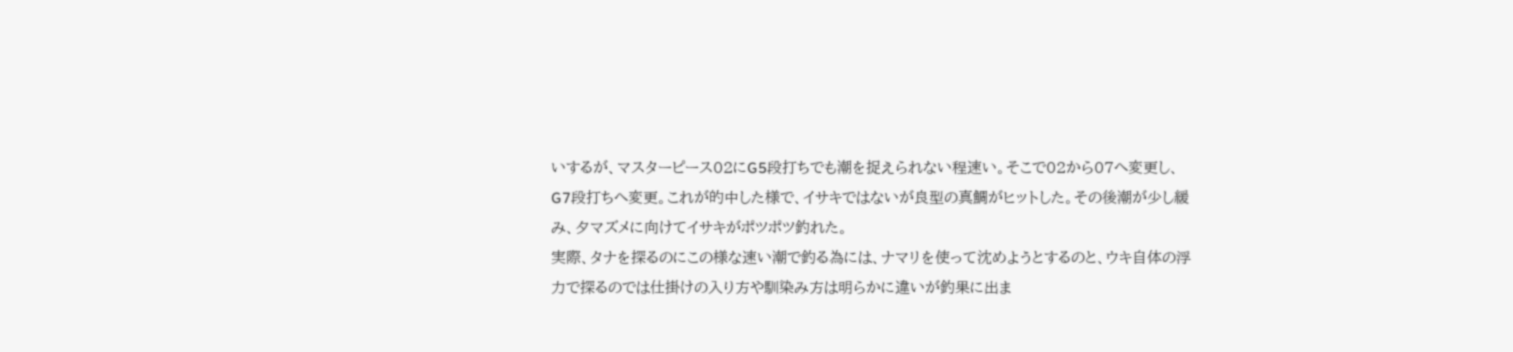いするが、マスターピース02にG5段打ちでも潮を捉えられない程速い。そこで02から07へ変更し、G7段打ちへ変更。これが的中した様で、イサキではないが良型の真鯛がヒットした。その後潮が少し緩み、夕マズメに向けてイサキがポツポツ釣れた。
実際、タナを探るのにこの様な速い潮で釣る為には、ナマリを使って沈めようとするのと、ウキ自体の浮力で探るのでは仕掛けの入り方や馴染み方は明らかに違いが釣果に出ま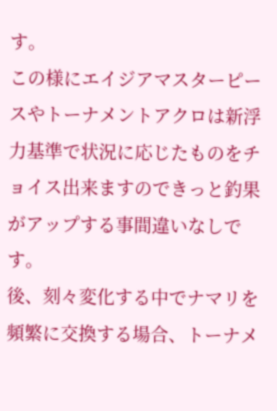す。
この様にエイジアマスターピースやトーナメントアクロは新浮力基準で状況に応じたものをチョイス出来ますのできっと釣果がアップする事間違いなしです。
後、刻々変化する中でナマリを頻繁に交換する場合、トーナメ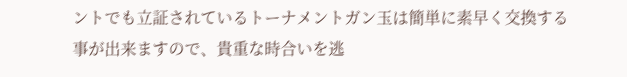ントでも立証されているトーナメントガン玉は簡単に素早く交換する事が出来ますので、貴重な時合いを逃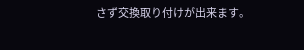さず交換取り付けが出来ます。